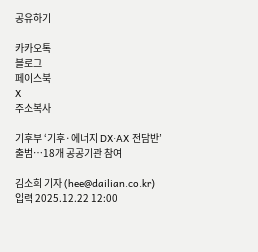공유하기

카카오톡
블로그
페이스북
X
주소복사

기후부 ‘기후·에너지 DX·AX 전담반’ 출범…18개 공공기관 참여

김소희 기자 (hee@dailian.co.kr)
입력 2025.12.22 12:00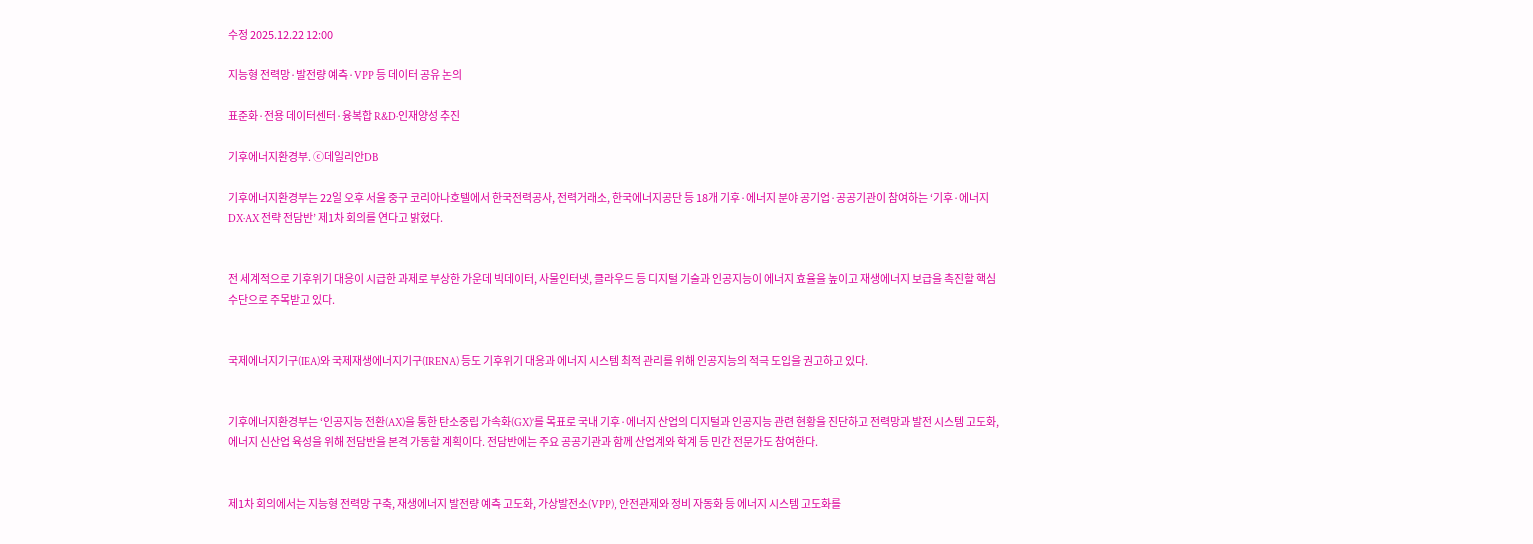수정 2025.12.22 12:00

지능형 전력망·발전량 예측·VPP 등 데이터 공유 논의

표준화·전용 데이터센터·융복합 R&D·인재양성 추진

기후에너지환경부. ⓒ데일리안DB

기후에너지환경부는 22일 오후 서울 중구 코리아나호텔에서 한국전력공사, 전력거래소, 한국에너지공단 등 18개 기후·에너지 분야 공기업·공공기관이 참여하는 ‘기후·에너지 DX·AX 전략 전담반’ 제1차 회의를 연다고 밝혔다.


전 세계적으로 기후위기 대응이 시급한 과제로 부상한 가운데 빅데이터, 사물인터넷, 클라우드 등 디지털 기술과 인공지능이 에너지 효율을 높이고 재생에너지 보급을 촉진할 핵심 수단으로 주목받고 있다.


국제에너지기구(IEA)와 국제재생에너지기구(IRENA) 등도 기후위기 대응과 에너지 시스템 최적 관리를 위해 인공지능의 적극 도입을 권고하고 있다.


기후에너지환경부는 ‘인공지능 전환(AX)을 통한 탄소중립 가속화(GX)’를 목표로 국내 기후·에너지 산업의 디지털과 인공지능 관련 현황을 진단하고 전력망과 발전 시스템 고도화, 에너지 신산업 육성을 위해 전담반을 본격 가동할 계획이다. 전담반에는 주요 공공기관과 함께 산업계와 학계 등 민간 전문가도 참여한다.


제1차 회의에서는 지능형 전력망 구축, 재생에너지 발전량 예측 고도화, 가상발전소(VPP), 안전관제와 정비 자동화 등 에너지 시스템 고도화를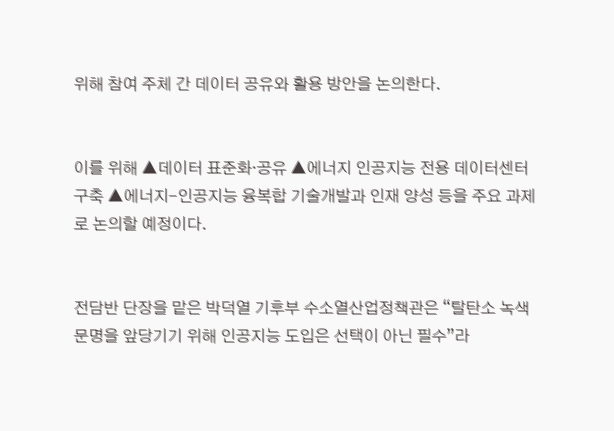위해 참여 주체 간 데이터 공유와 활용 방안을 논의한다.


이를 위해 ▲데이터 표준화·공유 ▲에너지 인공지능 전용 데이터센터 구축 ▲에너지-인공지능 융복합 기술개발과 인재 양성 등을 주요 과제로 논의할 예정이다.


전담반 단장을 맡은 박덕열 기후부 수소열산업정책관은 “탈탄소 녹색문명을 앞당기기 위해 인공지능 도입은 선택이 아닌 필수”라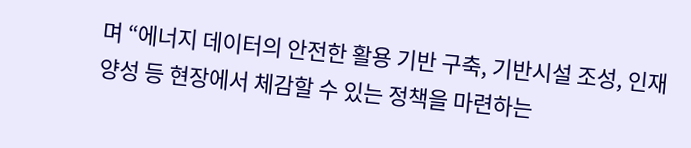며 “에너지 데이터의 안전한 활용 기반 구축, 기반시설 조성, 인재 양성 등 현장에서 체감할 수 있는 정책을 마련하는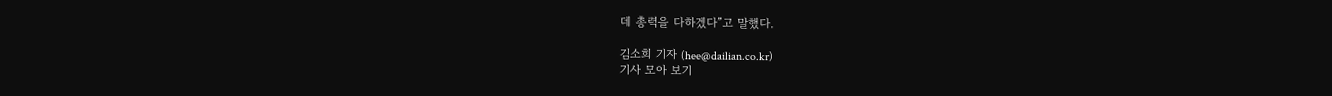데 총력을 다하겠다”고 말했다.

김소희 기자 (hee@dailian.co.kr)
기사 모아 보기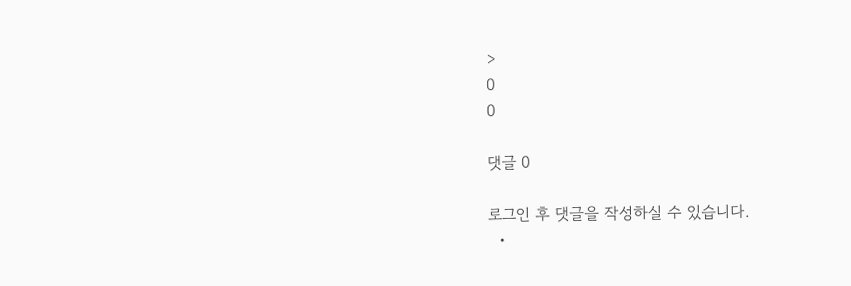>
0
0

댓글 0

로그인 후 댓글을 작성하실 수 있습니다.
  •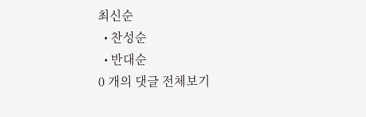최신순
  • 찬성순
  • 반대순
0 개의 댓글 전체보기